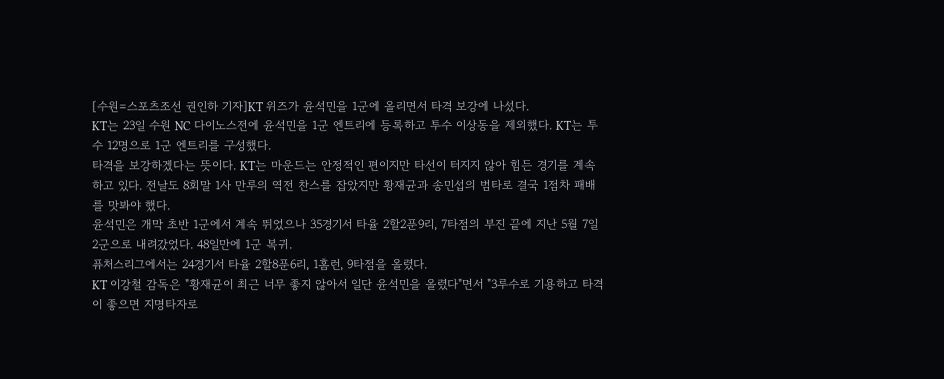[수원=스포츠조선 권인하 기자]KT 위즈가 윤석민을 1군에 올리면서 타격 보강에 나섰다.
KT는 23일 수원 NC 다이노스전에 윤석민을 1군 엔트리에 등록하고 투수 이상동을 제외했다. KT는 투수 12명으로 1군 엔트리를 구성했다.
타격을 보강하겠다는 뜻이다. KT는 마운드는 안정적인 편이지만 타선이 터지지 않아 힘든 경기를 계속하고 있다. 전날도 8회말 1사 만루의 역전 찬스를 잡았지만 황재균과 송민섭의 범타로 결국 1점차 패배를 맛봐야 했다.
윤석민은 개막 초반 1군에서 계속 뛰었으나 35경기서 타율 2할2푼9리, 7타점의 부진 끝에 지난 5월 7일 2군으로 내려갔었다. 48일만에 1군 복귀.
퓨처스리그에서는 24경기서 타율 2할8푼6리, 1홈런, 9타점을 올렸다.
KT 이강철 감독은 "황재균이 최근 너무 좋지 않아서 일단 윤석민을 올렸다"면서 "3루수로 기용하고 타격이 좋으면 지명타자로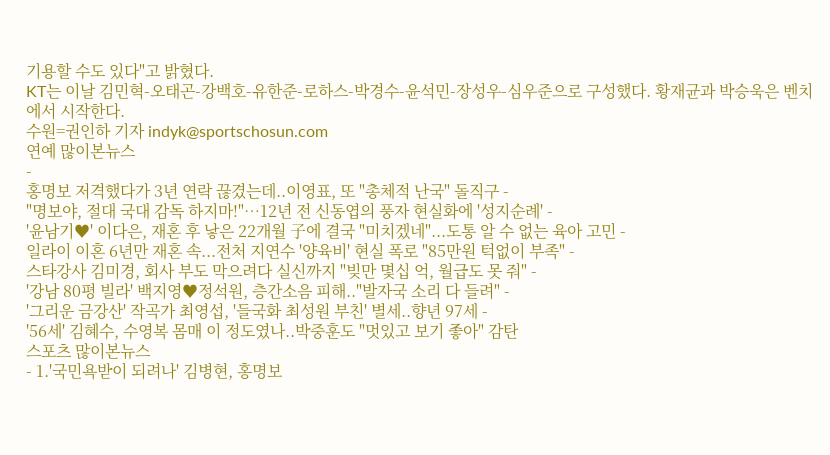기용할 수도 있다"고 밝혔다.
KT는 이날 김민혁-오태곤-강백호-유한준-로하스-박경수-윤석민-장성우-심우준으로 구성했다. 황재균과 박승욱은 벤치에서 시작한다.
수원=권인하 기자 indyk@sportschosun.com
연예 많이본뉴스
-
홍명보 저격했다가 3년 연락 끊겼는데..이영표, 또 "총체적 난국" 돌직구 -
"명보야, 절대 국대 감독 하지마!"…12년 전 신동엽의 풍자 현실화에 '성지순례' -
'윤남기♥' 이다은, 재혼 후 낳은 22개월 子에 결국 "미치겠네"...도통 알 수 없는 육아 고민 -
일라이 이혼 6년만 재혼 속...전처 지연수 '양육비' 현실 폭로 "85만원 턱없이 부족" -
스타강사 김미경, 회사 부도 막으려다 실신까지 "빚만 몇십 억, 월급도 못 줘" -
'강남 80평 빌라' 백지영♥정석원, 층간소음 피해.."발자국 소리 다 들려" -
'그리운 금강산' 작곡가 최영섭, '들국화 최성원 부친' 별세..향년 97세 -
'56세' 김혜수, 수영복 몸매 이 정도였나..박중훈도 "멋있고 보기 좋아" 감탄
스포츠 많이본뉴스
- 1.'국민욕받이 되려나' 김병현, 홍명보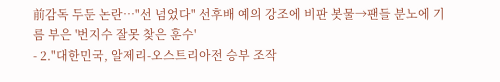前감독 두둔 논란…"선 넘었다" 선후배 예의 강조에 비판 봇물→팬들 분노에 기름 부은 '번지수 잘못 찾은 훈수'
- 2."대한민국, 알제리-오스트리아전 승부 조작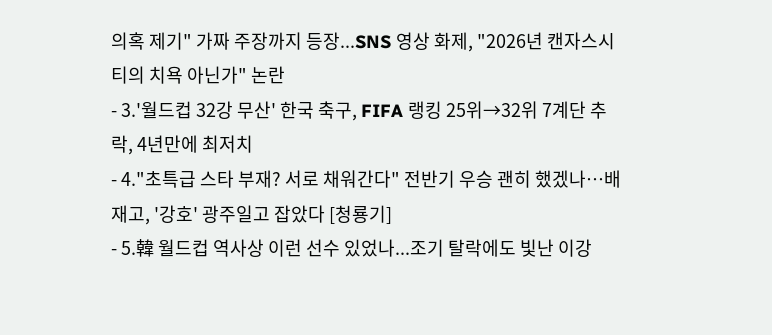의혹 제기" 가짜 주장까지 등장...SNS 영상 화제, "2026년 캔자스시티의 치욕 아닌가" 논란
- 3.'월드컵 32강 무산' 한국 축구, FIFA 랭킹 25위→32위 7계단 추락, 4년만에 최저치
- 4."초특급 스타 부재? 서로 채워간다" 전반기 우승 괜히 했겠나…배재고, '강호' 광주일고 잡았다 [청룡기]
- 5.韓 월드컵 역사상 이런 선수 있었나...조기 탈락에도 빛난 이강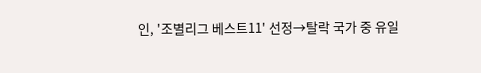인, '조별리그 베스트11' 선정→탈락 국가 중 유일